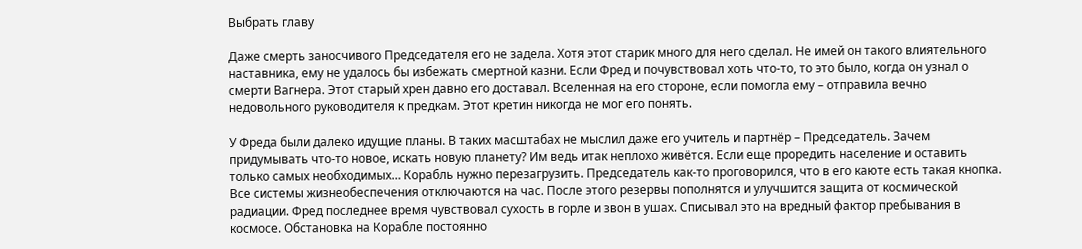Выбрать главу

Даже смерть заносчивого Председателя его не задела. Хотя этот старик много для него сделал. Не имей он такого влиятельного наставника, ему не удалось бы избежать смертной казни. Если Фред и почувствовал хоть что-то, то это было, когда он узнал о смерти Вагнера. Этот старый хрен давно его доставал. Вселенная на его стороне, если помогла ему – отправила вечно недовольного руководителя к предкам. Этот кретин никогда не мог его понять.

У Фреда были далеко идущие планы. В таких масштабах не мыслил даже его учитель и партнёр – Председатель. Зачем придумывать что-то новое, искать новую планету? Им ведь итак неплохо живётся. Если еще проредить население и оставить только самых необходимых… Корабль нужно перезагрузить. Председатель как-то проговорился, что в его каюте есть такая кнопка. Все системы жизнеобеспечения отключаются на час. После этого резервы пополнятся и улучшится защита от космической радиации. Фред последнее время чувствовал сухость в горле и звон в ушах. Списывал это на вредный фактор пребывания в космосе. Обстановка на Корабле постоянно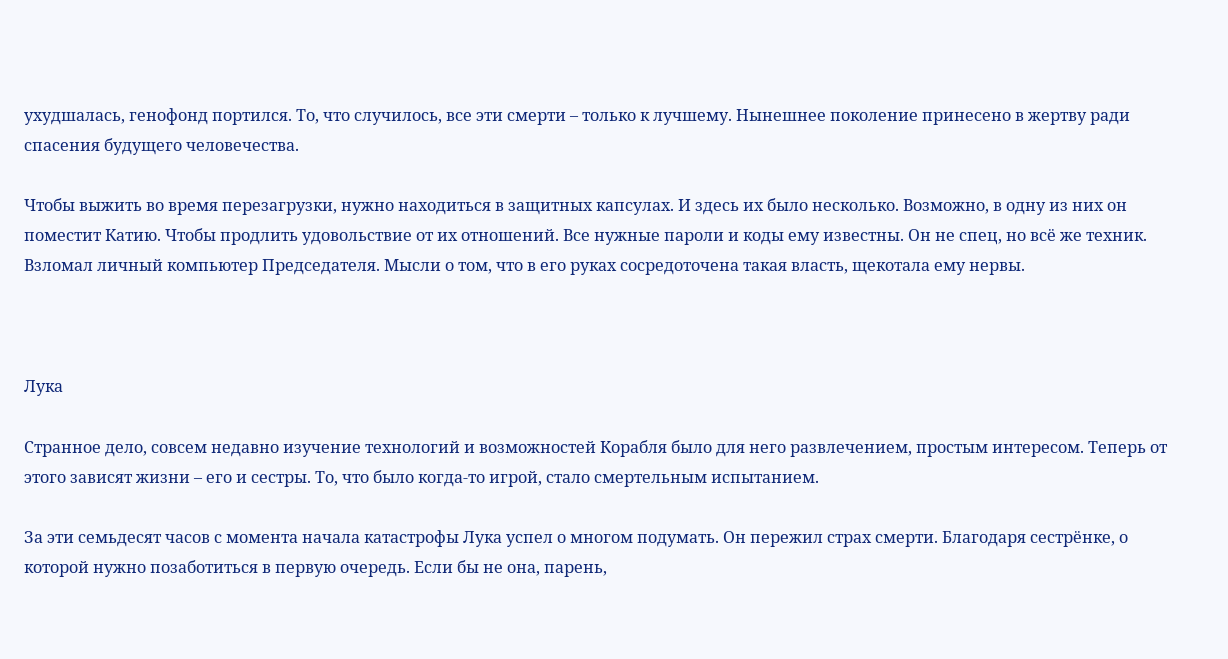ухудшалась, генофонд портился. То, что случилось, все эти смерти – только к лучшему. Нынешнее поколение принесено в жертву ради спасения будущего человечества.

Чтобы выжить во время перезагрузки, нужно находиться в защитных капсулах. И здесь их было несколько. Возможно, в одну из них он поместит Катию. Чтобы продлить удовольствие от их отношений. Все нужные пароли и коды ему известны. Он не спец, но всё же техник. Взломал личный компьютер Председателя. Мысли о том, что в его руках сосредоточена такая власть, щекотала ему нервы.



Лука

Странное дело, совсем недавно изучение технологий и возможностей Корабля было для него развлечением, простым интересом. Теперь от этого зависят жизни – его и сестры. То, что было когда-то игрой, стало смертельным испытанием.

За эти семьдесят часов с момента начала катастрофы Лука успел о многом подумать. Он пережил страх смерти. Благодаря сестрёнке, о которой нужно позаботиться в первую очередь. Если бы не она, парень,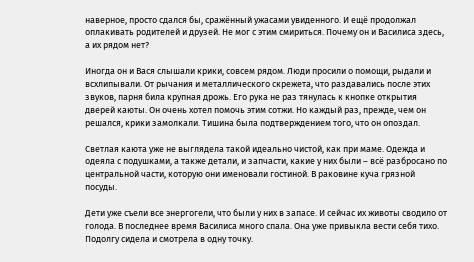наверное, просто сдался бы, сражённый ужасами увиденного. И ещё продолжал оплакивать родителей и друзей. Не мог с этим смириться. Почему он и Василиса здесь, а их рядом нет?

Иногда он и Вася слышали крики, совсем рядом. Люди просили о помощи, рыдали и всхлипывали. От рычания и металлического скрежета, что раздавались после этих звуков, парня била крупная дрожь. Его рука не раз тянулась к кнопке открытия дверей каюты. Он очень хотел помочь этим сотжи. Но каждый раз, прежде, чем он решался, крики замолкали. Тишина была подтверждением того, что он опоздал.

Светлая каюта уже не выглядела такой идеально чистой, как при маме. Одежда и одеяла с подушками, а также детали, и запчасти, какие у них были – всё разбросано по центральной части, которую они именовали гостиной. В раковине куча грязной посуды.

Дети уже съели все энергогели, что были у них в запасе. И сейчас их животы сводило от голода. В последнее время Василиса много спала. Она уже привыкла вести себя тихо. Подолгу сидела и смотрела в одну точку.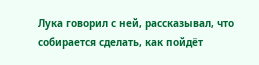Лука говорил с ней, рассказывал, что собирается сделать, как пойдёт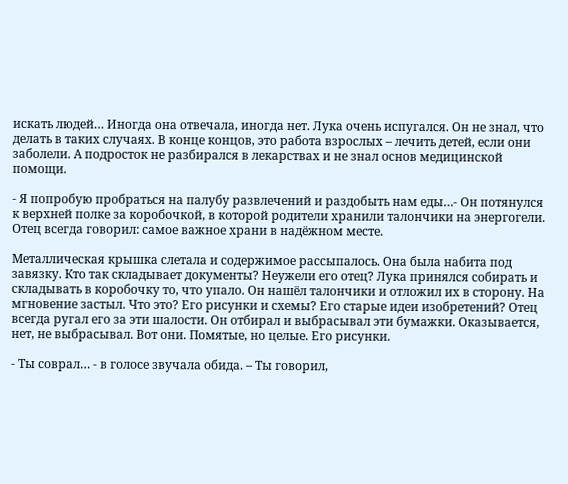искать людей… Иногда она отвечала, иногда нет. Лука очень испугался. Он не знал, что делать в таких случаях. В конце концов, это работа взрослых – лечить детей, если они заболели. А подросток не разбирался в лекарствах и не знал основ медицинской помощи.

- Я попробую пробраться на палубу развлечений и раздобыть нам еды…- Он потянулся к верхней полке за коробочкой, в которой родители хранили талончики на энергогели. Отец всегда говорил: самое важное храни в надёжном месте.

Металлическая крышка слетала и содержимое рассыпалось. Она была набита под завязку. Кто так складывает документы? Неужели его отец? Лука принялся собирать и складывать в коробочку то, что упало. Он нашёл талончики и отложил их в сторону. На мгновение застыл. Что это? Его рисунки и схемы? Его старые идеи изобретений? Отец всегда ругал его за эти шалости. Он отбирал и выбрасывал эти бумажки. Оказывается, нет, не выбрасывал. Вот они. Помятые, но целые. Его рисунки.

- Ты соврал… - в голосе звучала обида. – Ты говорил,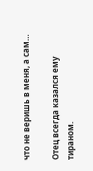что не веришь в меня, а сам…

Отец всегда казался ему тираном.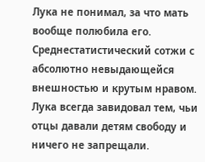Лука не понимал, за что мать вообще полюбила его. Среднестатистический сотжи с абсолютно невыдающейся внешностью и крутым нравом. Лука всегда завидовал тем, чьи отцы давали детям свободу и ничего не запрещали.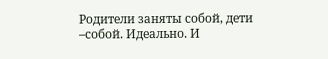Родители заняты собой, дети –собой. Идеально. И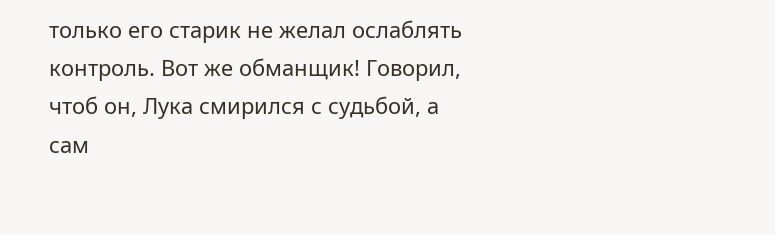только его старик не желал ослаблять контроль. Вот же обманщик! Говорил, чтоб он, Лука смирился с судьбой, а сам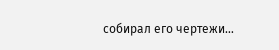собирал его чертежи…